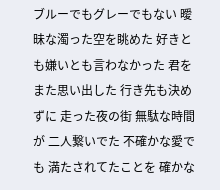ブルーでもグレーでもない 曖昧な濁った空を眺めた 好きとも嫌いとも言わなかった 君をまた思い出した 行き先も決めずに 走った夜の街 無駄な時間が 二人繋いでた 不確かな愛でも 満たされてたことを 確かな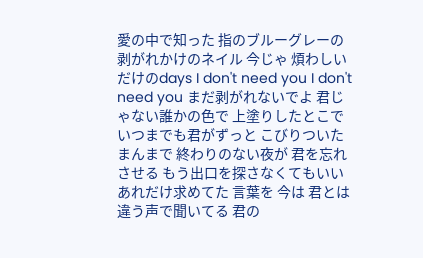愛の中で知った 指のブルーグレーの 剥がれかけのネイル 今じゃ 煩わしいだけのdays I don't need you I don't need you まだ剥がれないでよ 君じゃない誰かの色で 上塗りしたとこで いつまでも君がずっと こびりついたまんまで 終わりのない夜が 君を忘れさせる もう出口を探さなくてもいい あれだけ求めてた 言葉を 今は 君とは違う声で聞いてる 君の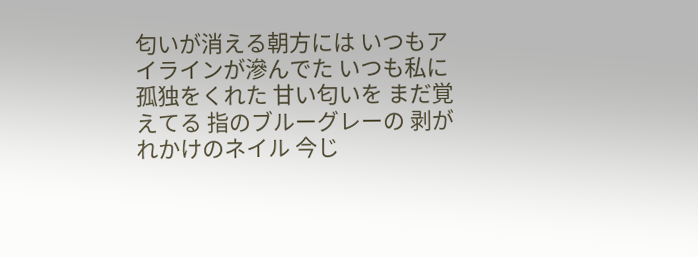匂いが消える朝方には いつもアイラインが滲んでた いつも私に 孤独をくれた 甘い匂いを まだ覚えてる 指のブルーグレーの 剥がれかけのネイル 今じ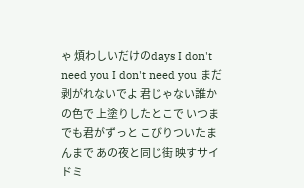ゃ 煩わしいだけのdays I don't need you I don't need you まだ剥がれないでよ 君じゃない誰かの色で 上塗りしたとこで いつまでも君がずっと こびりついたまんまで あの夜と同じ街 映すサイドミ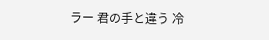ラー 君の手と違う 冷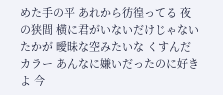めた手の平 あれから彷徨ってる 夜の狭間 横に君がいないだけじゃない たかが 曖昧な空みたいな くすんだカラー あんなに嫌いだったのに好きよ 今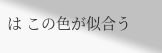は この色が似合う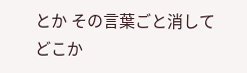とか その言葉ごと消して どこか